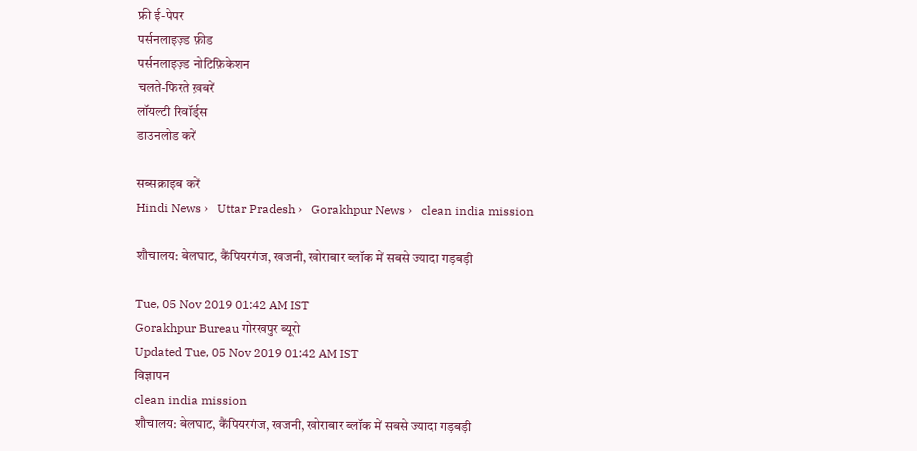फ्री ई-पेपर
पर्सनलाइज़्ड फ़ीड
पर्सनलाइज़्ड नोटिफ़िकेशन
चलते-फिरते ख़बरें
लॉयल्टी रिवॉर्ड्स
डाउनलोड करें

सब्सक्राइब करें
Hindi News ›   Uttar Pradesh ›   Gorakhpur News ›   clean india mission

शौचालय: बेलघाट, कैंपियरगंज, खजनी, खोराबार ब्लॉक में सबसे ज्यादा गड़बड़ी

Tue, 05 Nov 2019 01:42 AM IST
Gorakhpur Bureau गोरखपुर ब्यूरो
Updated Tue, 05 Nov 2019 01:42 AM IST
विज्ञापन
clean india mission
शौचालय: बेलघाट, कैंपियरगंज, खजनी, खोराबार ब्लॉक में सबसे ज्यादा गड़बड़ी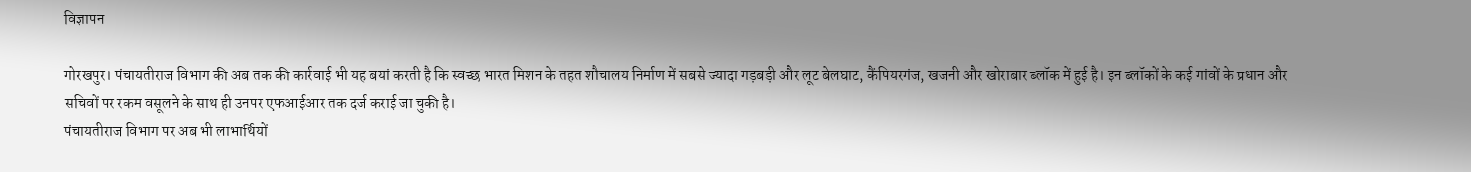विज्ञापन

गोरखपुर। पंचायतीराज विभाग की अब तक की कार्रवाई भी यह बयां करती है कि स्वच्छ भारत मिशन के तहत शौचालय निर्माण में सबसे ज्यादा गड़बड़ी और लूट बेलघाट, कैंपियरगंज, खजनी और खोराबार ब्लॉक में हुई है। इन ब्लॉकों के कई गांवों के प्रधान और सचिवों पर रकम वसूलने के साथ ही उनपर एफआईआर तक दर्ज कराई जा चुकी है।
पंचायतीराज विभाग पर अब भी लाभार्थियों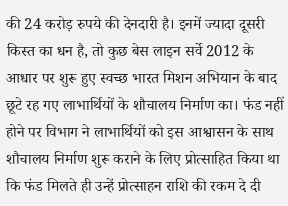की 24 करोड़ रुपये की देनदारी है। इनमें ज्यादा दूसरी किस्त का धन है, तो कुछ बेस लाइन सर्वे 2012 के आधार पर शुरू हुए स्वच्छ भारत मिशन अभियान के बाद छूटे रह गए लाभार्थियों के शौचालय निर्माण का। फंड नहीं होने पर विभाग ने लाभार्थियों को इस आश्वासन के साथ शौचालय निर्माण शुरू कराने के लिए प्रोत्साहित किया था कि फंड मिलते ही उन्हें प्रोत्साहन राशि की रकम दे दी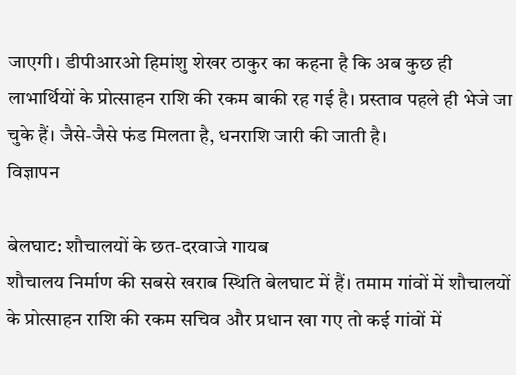जाएगी। डीपीआरओ हिमांशु शेखर ठाकुर का कहना है कि अब कुछ ही लाभार्थियों के प्रोत्साहन राशि की रकम बाकी रह गई है। प्रस्ताव पहले ही भेजे जा चुके हैं। जैसे-जैसे फंड मिलता है, धनराशि जारी की जाती है।
विज्ञापन

बेलघाट: शौचालयों के छत-दरवाजे गायब
शौचालय निर्माण की सबसे खराब स्थिति बेलघाट में हैं। तमाम गांवों में शौचालयों के प्रोत्साहन राशि की रकम सचिव और प्रधान खा गए तो कई गांवों में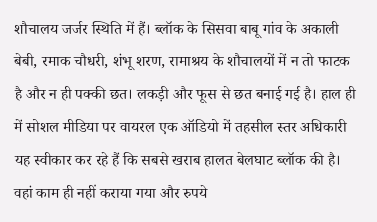शौचालय जर्जर स्थिति में हैं। ब्लॉक के सिसवा बाबू गांव के अकाली बेबी, रमाक चौधरी, शंभू शरण, रामाश्रय के शौचालयों में न तो फाटक है और न ही पक्की छत। लकड़ी और फूस से छत बनाई गई है। हाल ही में सोशल मीडिया पर वायरल एक ऑडियो में तहसील स्तर अधिकारी यह स्वीकार कर रहे हैं कि सबसे खराब हालत बेलघाट ब्लॉक की है। वहां काम ही नहीं कराया गया और रुपये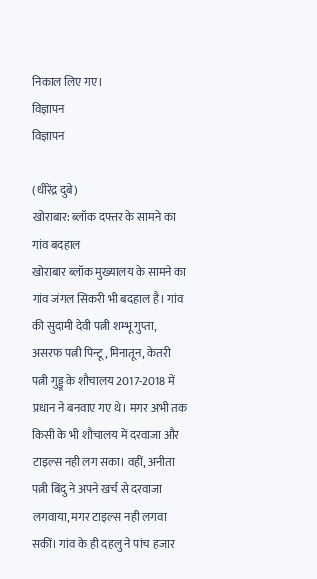निकाल लिए गए।
विज्ञापन
विज्ञापन

(धीरेंद्र दुबे)
खोराबार: ब्लॉक दफ्तर के सामने का गांव बदहाल
खोराबार ब्लॉक मुख्यालय के सामने का गांव जंगल सिकरी भी बदहाल है। गांव की सुदामी देवी पत्नी शम्भू गुप्ता, असरफ पत्नी पिन्टू, मिनातून, केतरी पत्नी गुड्डू के शौचालय 2017-2018 में प्रधान ने बनवाए गए थे। मगर अभी तक किसी के भी शौचालय में दरवाजा और टाइल्स नही लग सका। वहीं, अनीता पत्नी बिंदु ने अपने खर्च से दरवाजा लगवाया, मगर टाइल्स नही लगवा सकीं। गांव के ही दहलु ने पांच हजार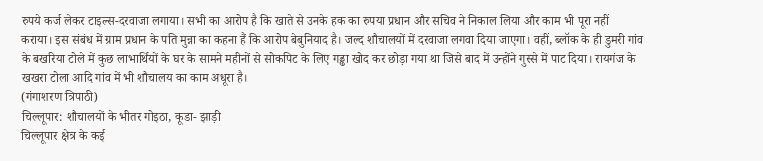रुपये कर्ज लेकर टाइल्स-दरवाजा लगाया। सभी का आरोप है कि खाते से उनके हक का रुपया प्रधान और सचिव ने निकाल लिया और काम भी पूरा नहीं कराया। इस संबंध में ग्राम प्रधान के पति मुन्ना का कहना हैं कि आरोप बेबुनियाद है। जल्द शौचालयों में दरवाजा लगवा दिया जाएगा। वहीं, ब्लॉक के ही डुमरी गांव के बखरिया टोले में कुछ लाभार्थियों के घर के सामने महीनों से सोकपिट के लिए गड्ढा खोद कर छोड़ा गया था जिसे बाद में उन्होंने गुस्से में पाट दिया। रायगंज के खखरा टोला आदि गांव में भी शौचालय का काम अधूरा है।
(गंगाशरण त्रिपाठी)
चिल्लूपार: शौचालयों के भीतर गोइठा, कूडा- झाड़ी
चिल्लूपार क्षेत्र के कई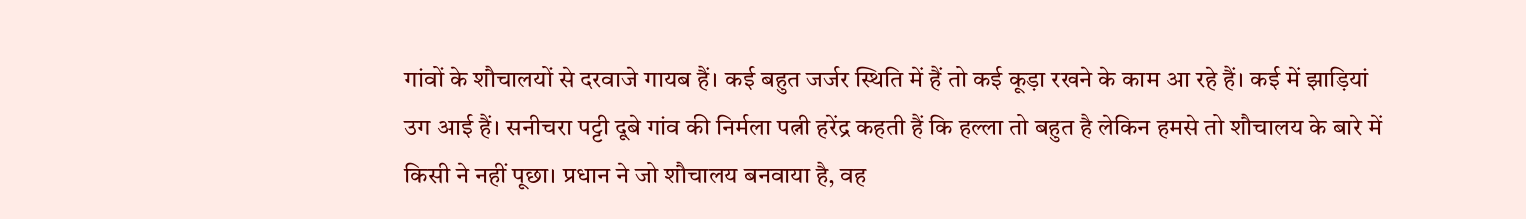गांवों के शौचालयों से दरवाजे गायब हैं। कई बहुत जर्जर स्थिति में हैं तो कई कूड़ा रखने के काम आ रहे हैं। कई में झाड़ियां उग आई हैं। सनीचरा पट्टी दूबे गांव की निर्मला पत्नी हरेंद्र कहती हैं कि हल्ला तो बहुत है लेकिन हमसे तो शौचालय के बारे में किसी ने नहीं पूछा। प्रधान ने जो शौचालय बनवाया है, वह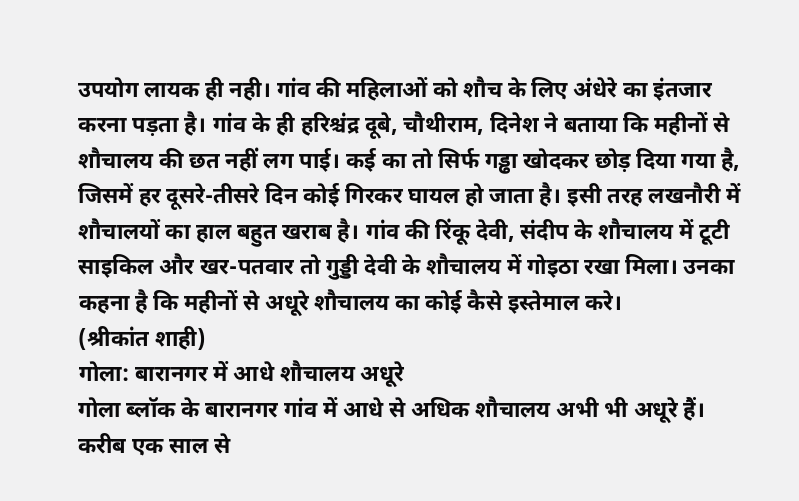उपयोग लायक ही नही। गांव की महिलाओं को शौच के लिए अंधेरे का इंतजार करना पड़ता है। गांव के ही हरिश्चंद्र दूबे, चौथीराम, दिनेश ने बताया कि महीनों से शौचालय की छत नहीं लग पाई। कई का तो सिर्फ गड्ढा खोदकर छोड़ दिया गया है, जिसमें हर दूसरे-तीसरे दिन कोई गिरकर घायल हो जाता है। इसी तरह लखनौरी में शौचालयों का हाल बहुत खराब है। गांव की रिंकू देवी, संदीप के शौचालय में टूटी साइकिल और खर-पतवार तो गुड्डी देवी के शौचालय में गोइठा रखा मिला। उनका कहना है कि महीनों से अधूरे शौचालय का कोई कैसे इस्तेमाल करे।
(श्रीकांत शाही)
गोला: बारानगर में आधे शौचालय अधूरे
गोला ब्लॉक के बारानगर गांव में आधे से अधिक शौचालय अभी भी अधूरे हैं। करीब एक साल से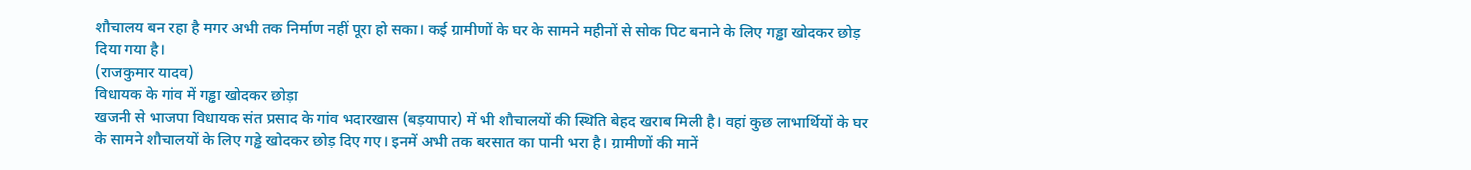शौचालय बन रहा है मगर अभी तक निर्माण नहीं पूरा हो सका। कई ग्रामीणों के घर के सामने महीनों से सोक पिट बनाने के लिए गड्ढा खोदकर छोड़ दिया गया है।
(राजकुमार यादव)
विधायक के गांव में गड्ढा खोदकर छोड़ा
खजनी से भाजपा विधायक संत प्रसाद के गांव भदारखास (बड़यापार) में भी शौचालयों की स्थिति बेहद खराब मिली है। वहां कुछ लाभार्थियों के घर के सामने शौचालयों के लिए गड्ढे खोदकर छोड़ दिए गए। इनमें अभी तक बरसात का पानी भरा है। ग्रामीणों की मानें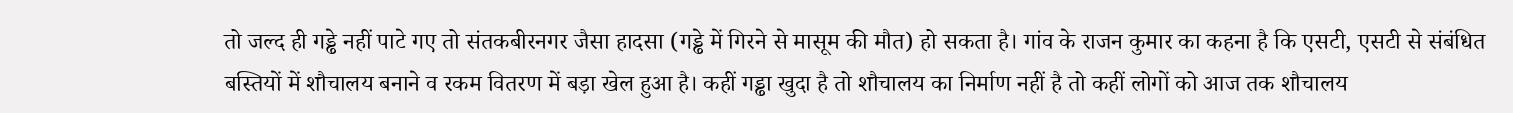तो जल्द ही गड्ढे नहीं पाटे गए तो संतकबीरनगर जैसा हादसा (गड्ढे में गिरने से मासूम की मौत) हो सकता है। गांव के राजन कुमार का कहना है कि एसटी, एसटी से संबंधित बस्तियों में शौचालय बनाने व रकम वितरण में बड़ा खेल हुआ है। कहीं गड्ढा खुदा है तो शौचालय का निर्माण नहीं है तो कहीं लोगों को आज तक शौचालय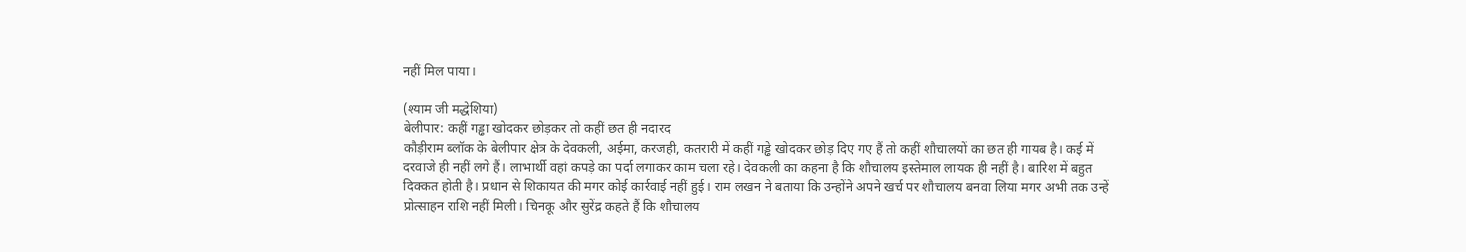नहीं मिल पाया।

(श्याम जी मद्धेशिया)
बेलीपार: कहीं गड्ढा खोदकर छोड़कर तो कहीं छत ही नदारद
कौड़ीराम ब्लॉक के बेलीपार क्षेत्र के देवकली, अईमा, करजही, कतरारी में कहीं गड्ढे खोदकर छोड़ दिए गए हैं तो कहीं शौचालयों का छत ही गायब है। कई में दरवाजे ही नहीं लगे हैं। लाभार्थी वहां कपड़े का पर्दा लगाकर काम चला रहे। देवकली का कहना है कि शौचालय इस्तेमाल लायक ही नहीं है। बारिश में बहुत दिक्कत होती है। प्रधान से शिकायत की मगर कोई कार्रवाई नहीं हुई। राम लखन ने बताया कि उन्होंने अपने खर्च पर शौचालय बनवा लिया मगर अभी तक उन्हें प्रोत्साहन राशि नहीं मिली। चिनकू और सुरेंद्र कहते हैं कि शौचालय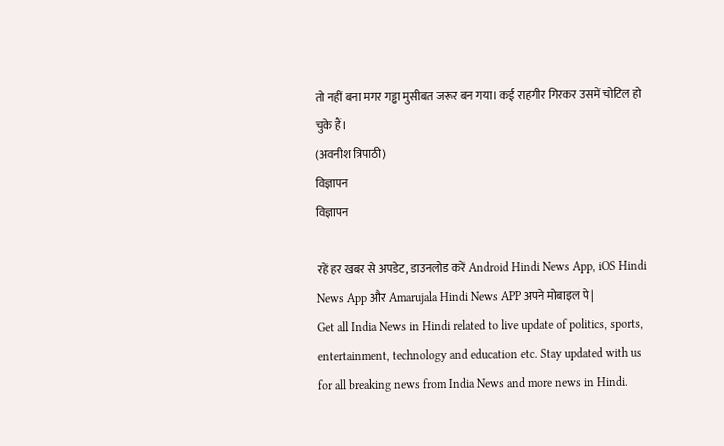तो नहीं बना मगर गड्ढा मुसीबत जरूर बन गया। कई राहगीर गिरकर उसमें चोटिल हो चुके हैं।
(अवनीश त्रिपाठी)
विज्ञापन
विज्ञापन

रहें हर खबर से अपडेट, डाउनलोड करें Android Hindi News App, iOS Hindi News App और Amarujala Hindi News APP अपने मोबाइल पे|
Get all India News in Hindi related to live update of politics, sports, entertainment, technology and education etc. Stay updated with us for all breaking news from India News and more news in Hindi.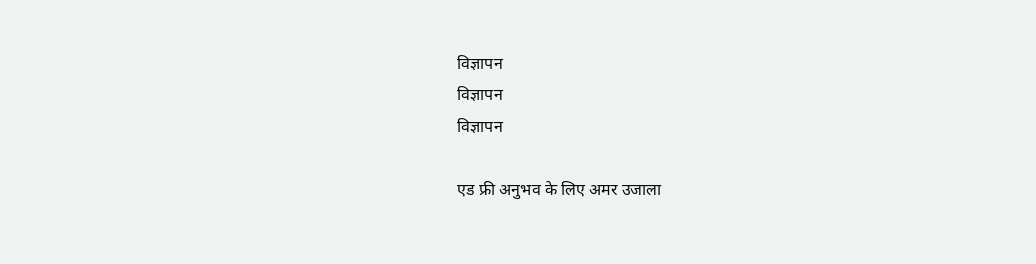विज्ञापन
विज्ञापन
विज्ञापन

एड फ्री अनुभव के लिए अमर उजाला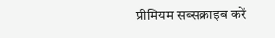प्रीमियम सब्सक्राइब करें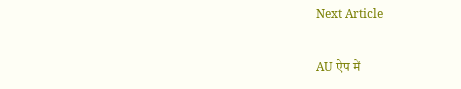Next Article

AU ऐप में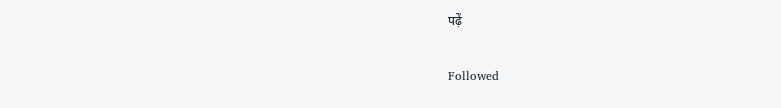पढ़ें

Followed